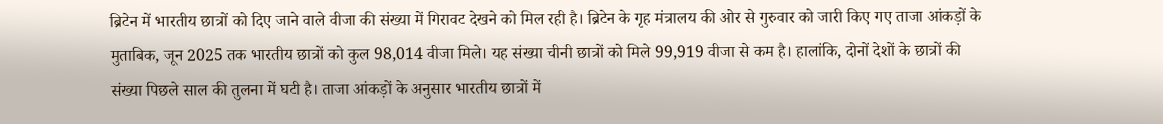ब्रिटेन में भारतीय छात्रों को दिए जाने वाले वीजा की संख्या में गिरावट देखने को मिल रही है। ब्रिटेन के गृह मंत्रालय की ओर से गुरुवार को जारी किए गए ताजा आंकड़ों के मुताबिक, जून 2025 तक भारतीय छात्रों को कुल 98,014 वीजा मिले। यह संख्या चीनी छात्रों को मिले 99,919 वीजा से कम है। हालांकि, दोनों देशों के छात्रों की संख्या पिछले साल की तुलना में घटी है। ताजा आंकड़ों के अनुसार भारतीय छात्रों में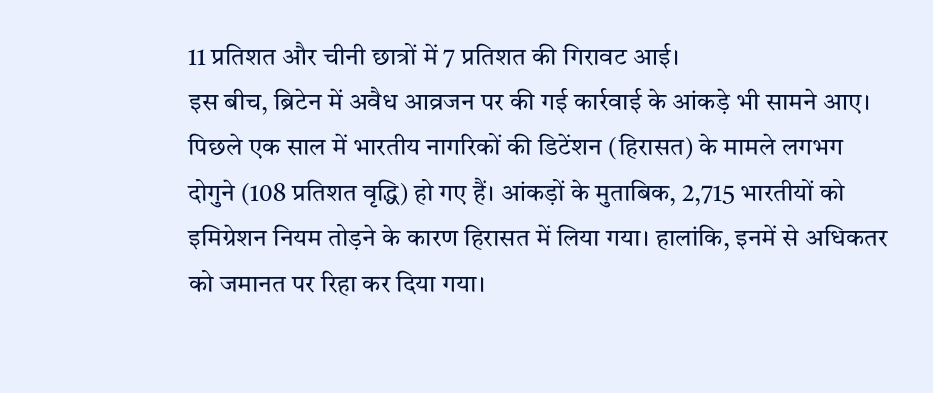11 प्रतिशत और चीनी छात्रों में 7 प्रतिशत की गिरावट आई।
इस बीच, ब्रिटेन में अवैध आव्रजन पर की गई कार्रवाई के आंकड़े भी सामने आए। पिछले एक साल में भारतीय नागरिकों की डिटेंशन (हिरासत) के मामले लगभग दोगुने (108 प्रतिशत वृद्धि) हो गए हैं। आंकड़ों के मुताबिक, 2,715 भारतीयों को इमिग्रेशन नियम तोड़ने के कारण हिरासत में लिया गया। हालांकि, इनमें से अधिकतर को जमानत पर रिहा कर दिया गया।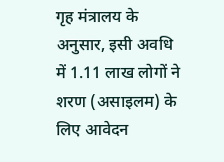गृह मंत्रालय के अनुसार, इसी अवधि में 1.11 लाख लोगों ने शरण (असाइलम) के लिए आवेदन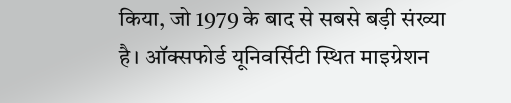किया, जो 1979 के बाद से सबसे बड़ी संख्या है। ऑक्सफोर्ड यूनिवर्सिटी स्थित माइग्रेशन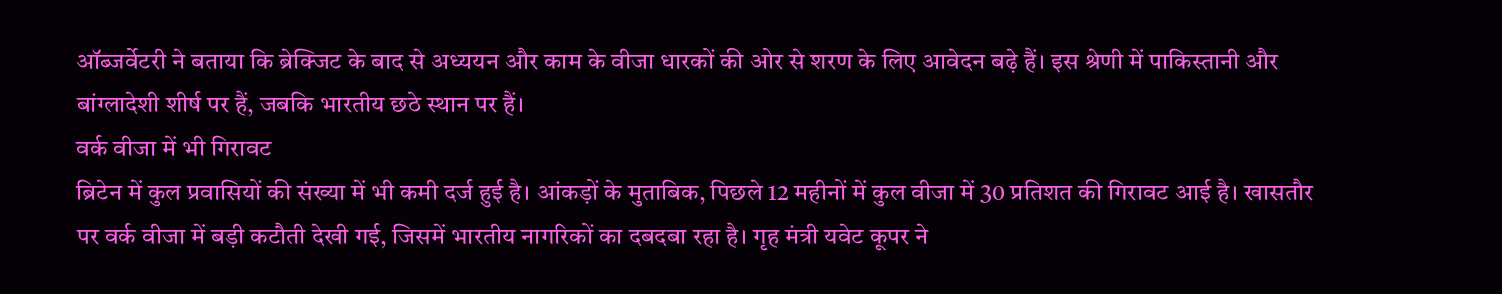ऑब्जर्वेटरी ने बताया कि ब्रेक्जिट के बाद से अध्ययन और काम के वीजा धारकों की ओर से शरण के लिए आवेदन बढ़े हैं। इस श्रेणी में पाकिस्तानी और बांग्लादेशी शीर्ष पर हैं, जबकि भारतीय छठे स्थान पर हैं।
वर्क वीजा में भी गिरावट
ब्रिटेन में कुल प्रवासियों की संख्या में भी कमी दर्ज हुई है। आंकड़ों के मुताबिक, पिछले 12 महीनों में कुल वीजा में 30 प्रतिशत की गिरावट आई है। खासतौर पर वर्क वीजा में बड़ी कटौती देखी गई, जिसमें भारतीय नागरिकों का दबदबा रहा है। गृह मंत्री यवेट कूपर ने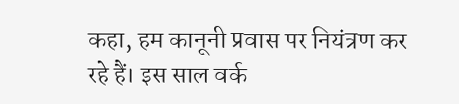कहा, हम कानूनी प्रवास पर नियंत्रण कर रहे हैं। इस साल वर्क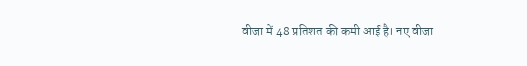वीजा में 48 प्रतिशत की कमी आई है। नए वीजा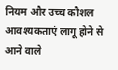नियम और उच्च कौशल आवश्यकताएं लागू होने से आने वाले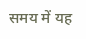समय में यह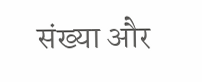संख्या और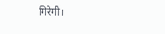गिरेगी।